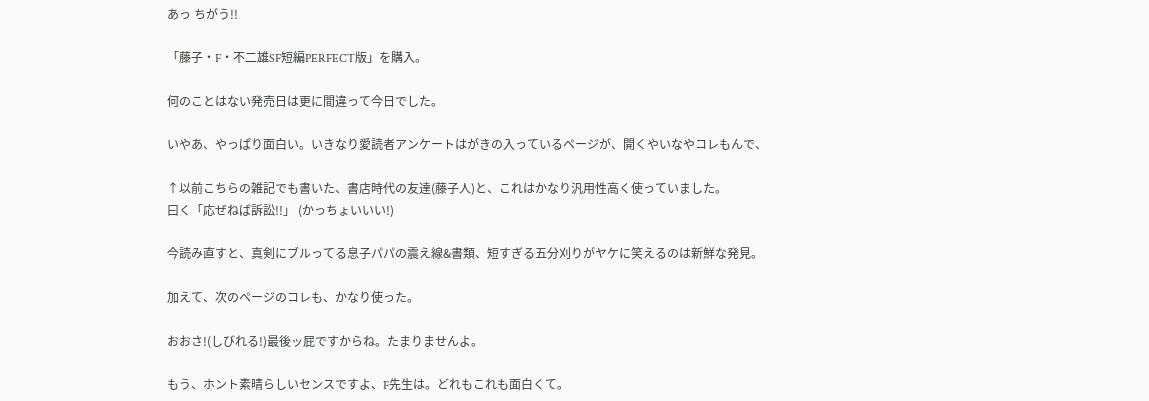あっ ちがう!!

「藤子・F・不二雄SF短編PERFECT版」を購入。

何のことはない発売日は更に間違って今日でした。

いやあ、やっぱり面白い。いきなり愛読者アンケートはがきの入っているページが、開くやいなやコレもんで、

↑以前こちらの雑記でも書いた、書店時代の友達(藤子人)と、これはかなり汎用性高く使っていました。
曰く「応ぜねば訴訟!!」 (かっちょいいい!)

今読み直すと、真剣にブルってる息子パパの震え線&書類、短すぎる五分刈りがヤケに笑えるのは新鮮な発見。

加えて、次のページのコレも、かなり使った。

おおさ!(しびれる!)最後ッ屁ですからね。たまりませんよ。

もう、ホント素晴らしいセンスですよ、F先生は。どれもこれも面白くて。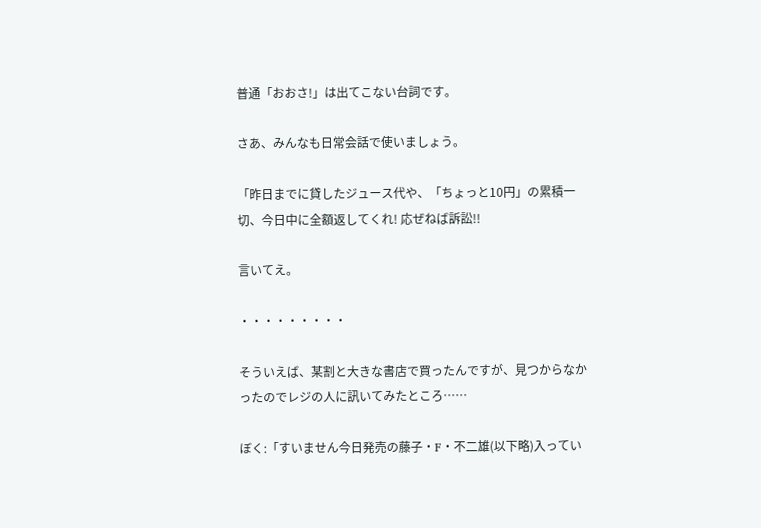普通「おおさ!」は出てこない台詞です。

さあ、みんなも日常会話で使いましょう。

「昨日までに貸したジュース代や、「ちょっと10円」の累積一切、今日中に全額返してくれ! 応ぜねば訴訟!!

言いてえ。

・・・・・・・・・

そういえば、某割と大きな書店で買ったんですが、見つからなかったのでレジの人に訊いてみたところ……

ぼく:「すいません今日発売の藤子・F・不二雄(以下略)入ってい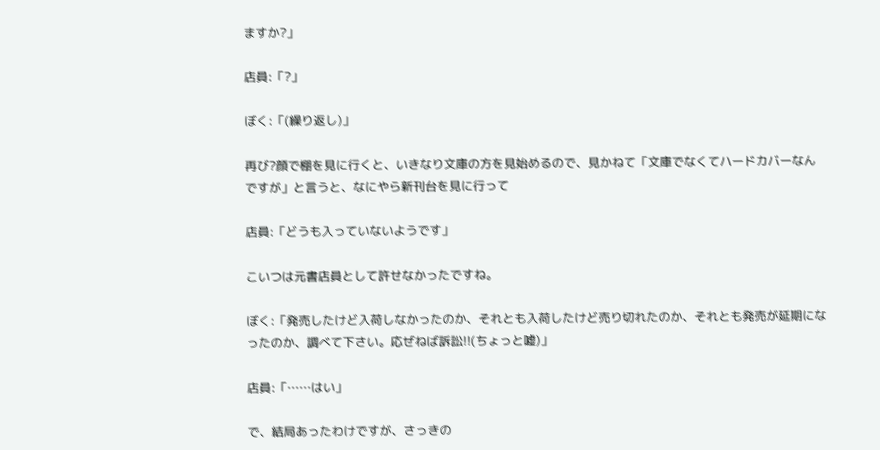ますか?」

店員:「?」

ぼく:「(繰り返し)」

再び?顔で棚を見に行くと、いきなり文庫の方を見始めるので、見かねて「文庫でなくてハードカバーなんですが」と言うと、なにやら新刊台を見に行って

店員:「どうも入っていないようです」

こいつは元書店員として許せなかったですね。

ぼく:「発売したけど入荷しなかったのか、それとも入荷したけど売り切れたのか、それとも発売が延期になったのか、調べて下さい。応ぜねば訴訟!!(ちょっと嘘)」

店員:「……はい」

で、結局あったわけですが、さっきの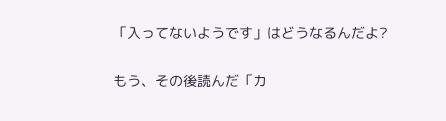「入ってないようです」はどうなるんだよ?

もう、その後読んだ「カ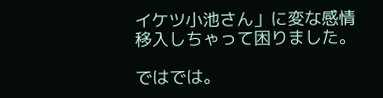イケツ小池さん」に変な感情移入しちゃって困りました。

ではでは。